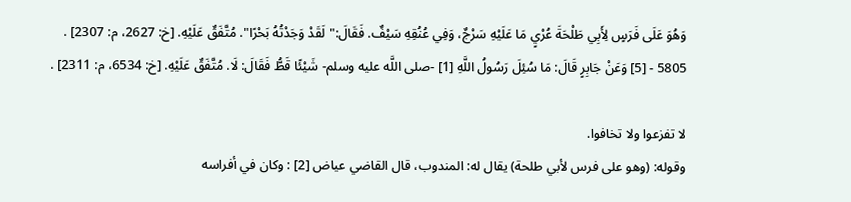وَهُوَ عَلَى فَرَسٍ لِأَبِي طَلْحَةَ عُرْيٍ مَا عَلَيْهِ سَرْجٌ، وَفِي عُنُقِهِ سَيْفٌ. فَقَالَ:"لَقَدْ وَجَدْتُهُ بَحْرًا". مُتَّفَقٌ عَلَيْهِ. [خ: 2627، م: 2307] .
5805 - [5] وَعَنْ جَابِرٍ قَالَ: مَا سُئِلَ رَسُولُ اللَّهِ [1] -صلى اللَّه عليه وسلم- شَيْئًا قَطُّ فَقَالَ: لَا. مُتَّفَقٌ عَلَيْهِ. [خ: 6534، م: 2311] .

لا تفزعوا ولا تخافوا.
وقوله: (وهو على فرس لأبي طلحة) يقال له: المندوب، قال القاضي عياض [2] : وكان في أفراسه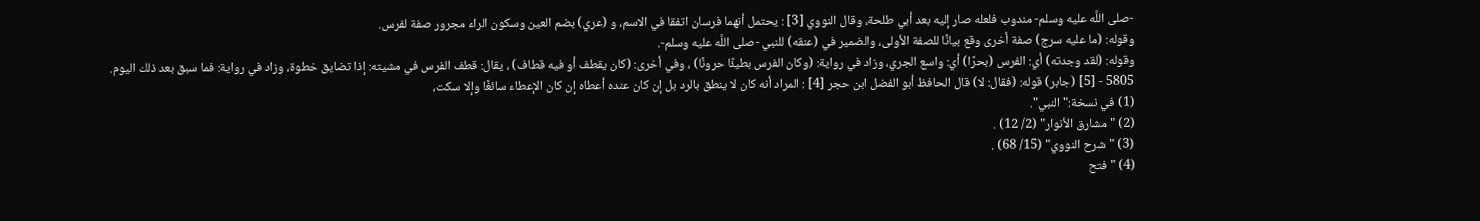-صلى اللَّه عليه وسلم- مندوب فلعله صار إليه بعد أبي طلحة، وقال النووي [3] : يحتمل أنهما فرسان اتفقا في الاسم، و (عري) بضم العين وسكون الراء مجرور صفة لفرس.
وقوله: (ما عليه سرج) صفة أخرى وقع بيانًا للصفة الأولى، والضمير في (عنقه) للنبي -صلى اللَّه عليه وسلم-.
وقوله: (لقد وجدته) أي: الفرس (بحرًا) أي: واسع الجري، وزاد في رواية: (وكان الفرس بطيئًا حرونًا) ، وفي أخرى: (كان يقطف أو فيه قطاف) ، يقال: قطف الفرس في مشيته: إذا تضايق خطوة، وزاد في رواية: فما سبق بعد ذلك اليوم.
5805 - [5] (جابر) قوله: (فقال: لا) قال الحافظ أبو الفضل ابن حجر [4] : المراد أنه كان لا ينطق بالرد بل إن كان عنده أعطاه إن كان الإعطاء سائغًا وإلا سكت،
(1) في نسخة:"النبي".
(2) "مشارق الأنوار" (2/ 12) .
(3) "شرح النووي" (15/ 68) .
(4) "فتح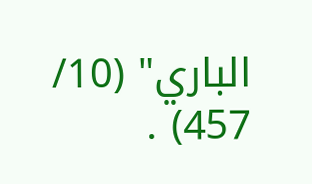الباري" (10/ 457) .